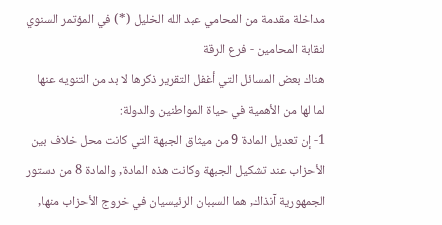مداخلة مقدمة من المحامي عبد الله الخليل (*) في المؤتمر السنوي لنقابة المحامين - فرع الرقة
هناك بعض المسائل التي أغفل التقرير ذكرها لا بد من التنويه عنها لما لها من الأهمية في حياة المواطنين والدولة:
1- إن تعديل المادة 9 من ميثاق الجبهة التي كانت محل خلاف بين الأحزاب عند تشكيل الجبهة وكانت هذه المادة, والمادة 8 من دستور الجمهورية آنذاك, هما السببان الرئيسيان في خروج الأحزاب منها,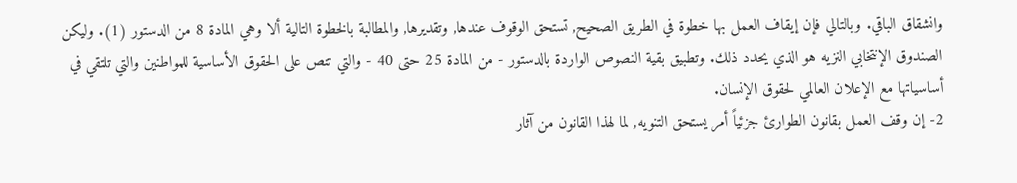وانشقاق الباقي. وبالتالي فإن إيقاف العمل بها خطوة في الطريق الصحيح, تستحق الوقوف عندها, وتقديرها, والمطالبة بالخطوة التالية ألا وهي المادة 8 من الدستور (1). وليكن الصندوق الإنتخابي النزيه هو الذي يحدد ذلك. وتطبيق بقية النصوص الواردة بالدستور - من المادة 25 حتى 40 - والتي تنص على الحقوق الأساسية للمواطنين والتي تلتقي في أساسياتها مع الإعلان العالمي لحقوق الإنسان.
2- إن وقف العمل بقانون الطوارئ جزئياً أمر يستحق التنويه, لما لهذا القانون من آثار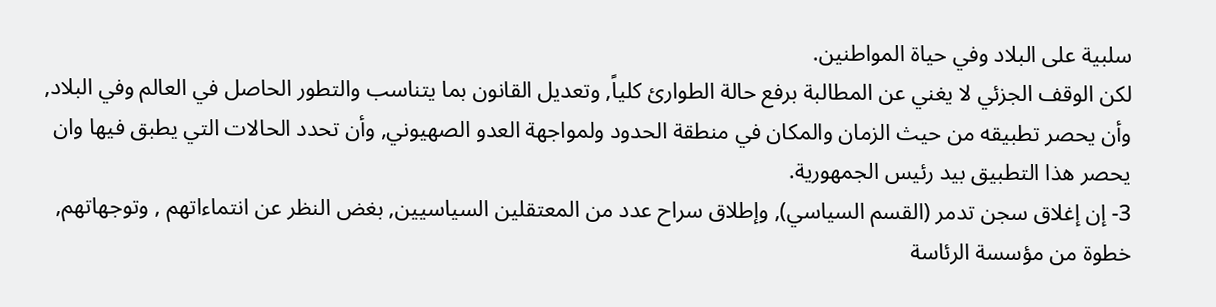سلبية على البلاد وفي حياة المواطنين.
لكن الوقف الجزئي لا يغني عن المطالبة برفع حالة الطوارئ كلياً, وتعديل القانون بما يتناسب والتطور الحاصل في العالم وفي البلاد, وأن يحصر تطبيقه من حيث الزمان والمكان في منطقة الحدود ولمواجهة العدو الصهيوني, وأن تحدد الحالات التي يطبق فيها وان يحصر هذا التطبيق بيد رئيس الجمهورية.
3- إن إغلاق سجن تدمر (القسم السياسي), وإطلاق سراح عدد من المعتقلين السياسيين, بغض النظر عن انتماءاتهم , وتوجهاتهم, خطوة من مؤسسة الرئاسة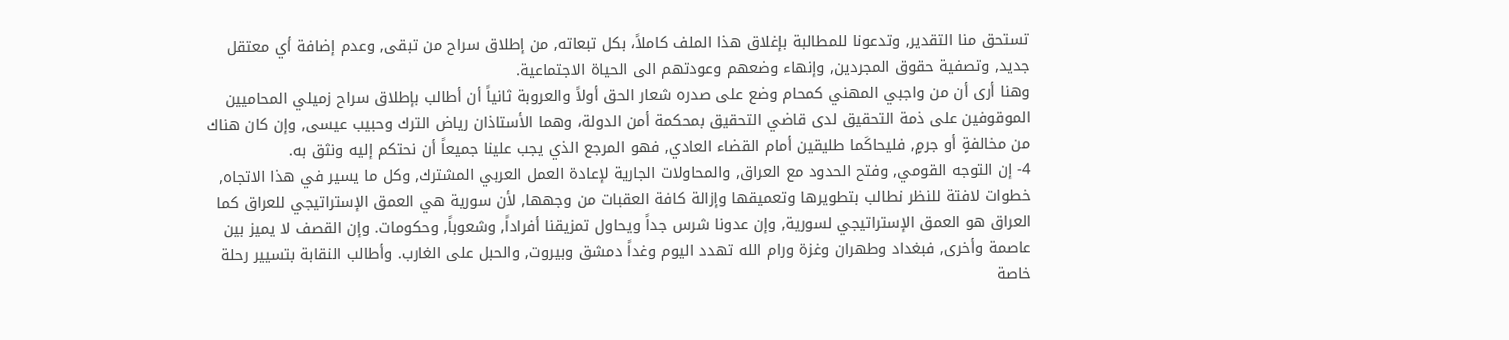تستحق منا التقدير, وتدعونا للمطالبة بإغلاق هذا الملف كاملاً، بكل تبعاته, من إطلاق سراح من تبقى, وعدم إضافة أي معتقل جديد, وتصفية حقوق المجردين, وإنهاء وضعهم وعودتهم الى الحياة الاجتماعية.
وهنا أرى أن من واجبي المهني كمحام وضع على صدره شعار الحق أولاً والعروبة ثانياً أن أطالب بإطلاق سراح زميلي المحاميين الموقوفين على ذمة التحقيق لدى قاضي التحقيق بمحكمة أمن الدولة، وهما الأستاذان رياض الترك وحبيب عيسى, وإن كان هناك من مخالفةٍ أو جرمٍ, فليحاكَما طليقين أمام القضاء العادي, فهو المرجع الذي يجب علينا جميعاً أن نحتكم إليه ونثق به.
4- إن التوجه القومي, وفتح الحدود مع العراق, والمحاولات الجارية لإعادة العمل العربي المشترك, وكل ما يسير في هذا الاتجاه, خطوات لافتة للنظر نطالب بتطويرها وتعميقها وإزالة كافة العقبات من وجهها, لأن سورية هي العمق الإستراتيجي للعراق كما العراق هو العمق الإستراتيجي لسورية, وإن عدونا شرس جداً ويحاول تمزيقنا أفراداً, وشعوباً, وحكومات. وإن القصف لا يميز بين عاصمة وأخرى, فبغداد وطهران وغزة ورام الله تهدد اليوم وغداً دمشق وبيروت, والحبل على الغارب. وأطالب النقابة بتسيير رحلة خاصة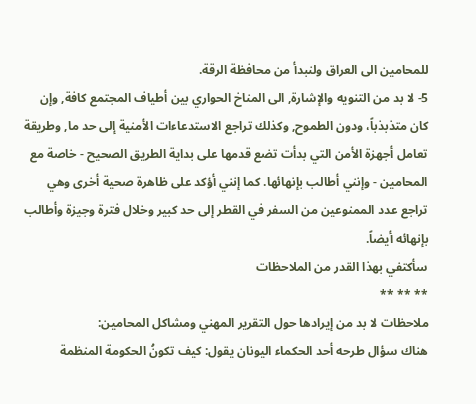للمحامين الى العراق ولنبدأ من محافظة الرقة.
5- لا بد من التنويه والإشارة, الى المناخ الحواري بين أطياف المجتمع كافة, وإن كان متذبذباً، ودون الطموح, وكذلك تراجع الاستدعاءات الأمنية إلى حد ما, وطريقة تعامل أجهزة الأمن التي بدأت تضع قدمها على بداية الطريق الصحيح - خاصة مع المحامين - وإنني أطالب بإنهائها. كما إنني أؤكد على ظاهرة صحية أخرى وهي تراجع عدد الممنوعين من السفر في القطر إلى حد كبير وخلال فترة وجيزة وأطالب بإنهائه أيضاً.
سأكتفي بهذا القدر من الملاحظات
** ** **
ملاحظات لا بد من إيرادها حول التقرير المهني ومشاكل المحامين:
هناك سؤال طرحه أحد الحكماء اليونان يقول: كيف تكونُ الحكومة المنظمة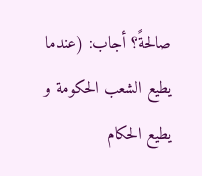صالحةً؟ أجاب: (عندما يطيع الشعب الحكومة و يطيع الحكام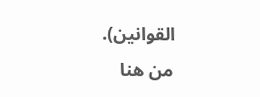القوانين).
من هنا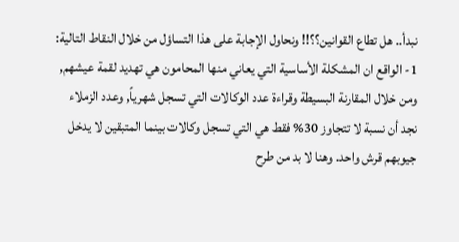نبدأ.. هل تطاع القوانين؟؟!! ونحاول الإجابة على هذا التساؤل من خلال النقاط التالية:
1- الواقع ان المشكلة الأساسية التي يعاني منها المحامون هي تهديد لقمة عيشهم, ومن خلال المقارنة البسيطة وقراءة عدد الوكالات التي تسجل شهرياً, وعدد الزملاء نجد أن نسبة لا تتجاوز 30% فقط هي التي تسجل وكالات بينما المتبقين لا يدخل جيوبهم قرش واحد. وهنا لا بد من طرح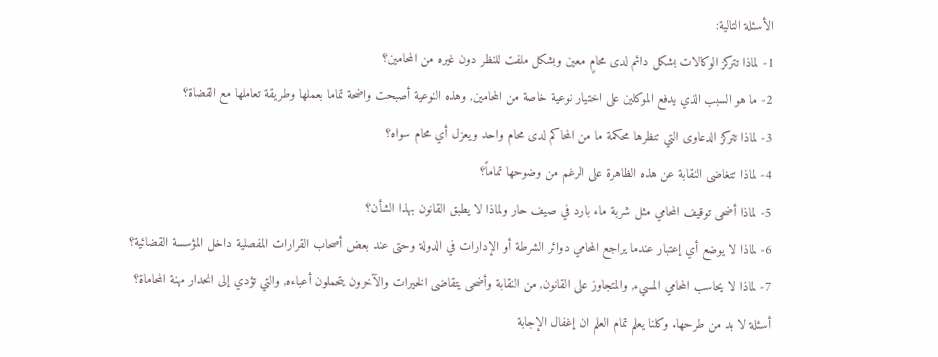الأسئلة التالية:
1- لماذا تتركز الوكالات بشكل دائم لدى محامٍ معين وبشكل ملفت للنظر دون غيره من المحامين؟
2- ما هو السبب الذي يدفع الموكلين على اختيار نوعية خاصة من المحامين, وهذه النوعية أصبحت واضحة تماما بعملها وطريقة تعاملها مع القضاة؟
3- لماذا تتركز الدعاوى التي تنظرها محكمة ما من المحاكم لدى محام واحد ويعزل أي محام سواه؟
4- لماذا تتغاضى النقابة عن هذه الظاهرة على الرغم من وضوحها تماماً؟
5- لماذا أضحى توقيف المحامي مثل شربة ماء بارد في صيف حار ولماذا لا يطبق القانون بهذا الشأن؟
6- لماذا لا يوضع أي إعتبار عندما يراجع المحامي دوائر الشرطة أو الإدارات في الدولة وحتى عند بعض أصحاب القرارات المفصلية داخل المؤسسة القضائية؟
7- لماذا لا يحاسب المحامي المسيء, والمتجاوز على القانون, من النقابة وأضحى يتقاضى الخيرات والآخرون يتحملون أعباءه, والتي تؤدي إلى انحدار مهنة المحاماة؟
أسئلة لا بد من طرحها. وكلنا يعلم تمام العلم ان إغفال الإجابة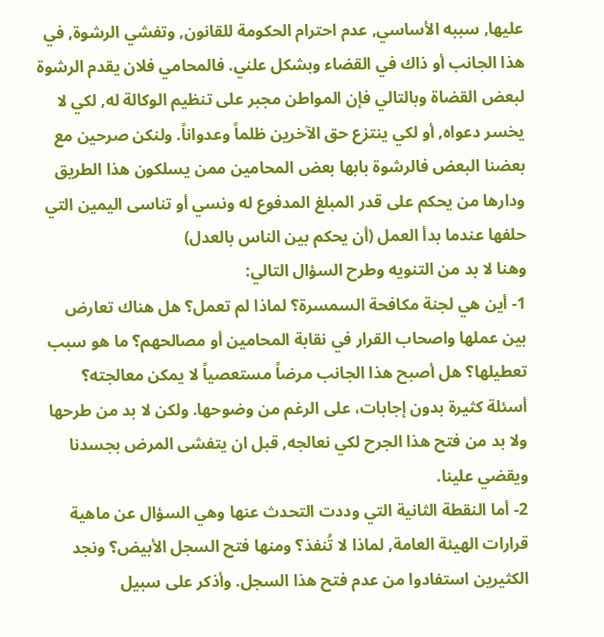عليها, سببه الأساسي, عدم احترام الحكومة للقانون, وتفشي الرشوة, في هذا الجانب أو ذاك في القضاء وبشكل علني. فالمحامي فلان يقدم الرشوة لبعض القضاة وبالتالي فإن المواطن مجبر على تنظيم الوكالة له, لكي لا يخسر دعواه, أو لكي ينتزع حق الآخرين ظلماً وعدواناً. ولنكن صرحين مع بعضنا البعض فالرشوة بابها بعض المحامين ممن يسلكون هذا الطريق ودارها من يحكم على قدر المبلغ المدفوع له ونسي أو تناسى اليمين التي حلفها عندما بدأ العمل (أن يحكم بين الناس بالعدل)
وهنا لا بد من التنويه وطرح السؤال التالي:
1- أين هي لجنة مكافحة السمسرة؟ لماذا لم تعمل؟ هل هناك تعارض بين عملها واصحاب القرار في نقابة المحامين أو مصالحهم؟ ما هو سبب تعطيلها؟ هل أصبح هذا الجانب مرضاً مستعصياً لا يمكن معالجته؟ أسئلة كثيرة بدون إجابات، على الرغم من وضوحها. ولكن لا بد من طرحها ولا بد من فتح هذا الجرح لكي نعالجه, قبل ان يتفشى المرض بجسدنا ويقضي علينا.
2- أما النقطة الثانية التي وددت التحدث عنها وهي السؤال عن ماهية قرارات الهيئة العامة, لماذا لا تُنفذ؟ ومنها فتح السجل الأبيض؟ ونجد الكثيرين استفادوا من عدم فتح هذا السجل. وأذكر على سبيل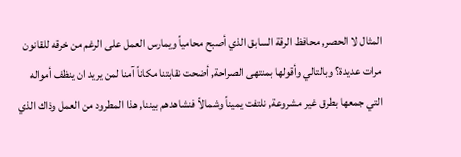المثال لا الحصر, محافظ الرقة السابق الذي أصبح محامياً ويمارس العمل على الرغم من خرقه للقانون مرات عديدة؟ وبالتالي وأقولها بمنتهى الصراحة, أضحت نقابتنا مكاناً آمنا لمن يريد ان ينظف أمواله التي جمعها بطرق غير مشروعة, نلتفت يميناً وشمالاً فنشاهدهم بيننا, هذا المطرود من العمل وذاك الذي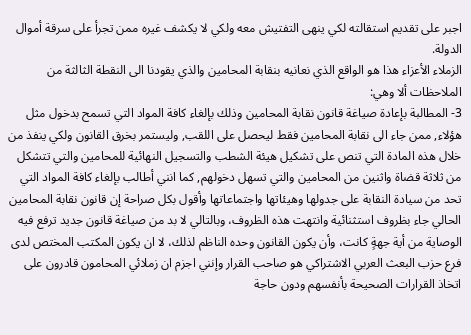اجبر على تقديم استقالته لكي ينهى التفتيش معه ولكي لا يكشف غيره ممن تجرأ على سرقة أموال الدولة.
الزملاء الأعزاء هذا هو الواقع الذي نعانيه بنقابة المحامين والذي يقودنا الى النقطة الثالثة من الملاحظات ألا وهي:
3- المطالبة بإعادة صياغة قانون نقابة المحامين وذلك بإلغاء كافة المواد التي تسمح بدخول مثل هؤلاء, ممن جاء الى نقابة المحامين فقط ليحصل على اللقب, وليستمر بخرق القانون ولكي ينفذ من خلال هذه المادة التي تنص على تشكيل هيئة الشطب والتسجيل النهائية للمحامين والتي تتشكل من ثلاثة قضاة واثنين من المحامين والتي تسهل دخولهم, كما انني أطالب بإلغاء كافة المواد التي تحد من سيادة النقابة على جدولها وهيئاتها واجتماعاتها وأقول بكل صراحة إن قانون نقابة المحامين الحالي جاء بظروف استثنائية وانتهت هذه الظروف، وبالتالي لا بد من صياغة قانون جديد ترفع فيه الوصاية من أية جهةٍ كانت، وأن يكون القانون وحده الناظم لذلك، لا ان يكون المكتب المختص لدى فرع حزب البعث العربي الاشتراكي هو صاحب القرار وإنني اجزم ان زملائي المحامون قادرون على اتخاذ القرارات الصحيحة بأنفسهم ودون حاجة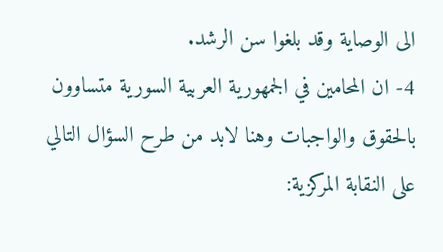الى الوصاية وقد بلغوا سن الرشد.
4- ان المحامين في الجمهورية العربية السورية متساوون بالحقوق والواجبات وهنا لابد من طرح السؤال التالي على النقابة المركزية: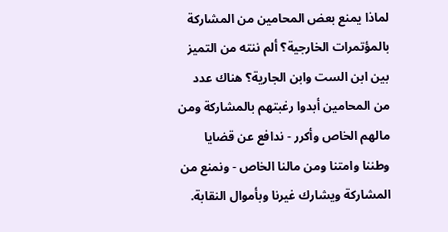لماذا يمنع بعض المحامين من المشاركة بالمؤتمرات الخارجية؟ ألم ننته من التميز بين ابن الست وابن الجارية؟ هناك عدد من المحامين أبدوا رغبتهم بالمشاركة ومن مالهم الخاص وأكرر - ندافع عن قضايا وطننا وامتنا ومن مالنا الخاص - ونمنع من المشاركة ويشارك غيرنا وبأموال النقابة.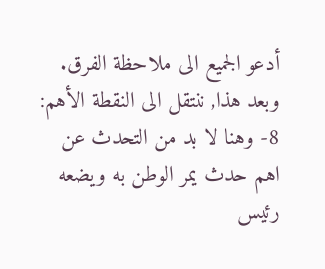أدعو الجميع الى ملاحظة الفرق.
وبعد هذا, ننتقل الى النقطة الأهم:
8- وهنا لا بد من التحدث عن اهم حدث يمر الوطن به ويضعه رئيس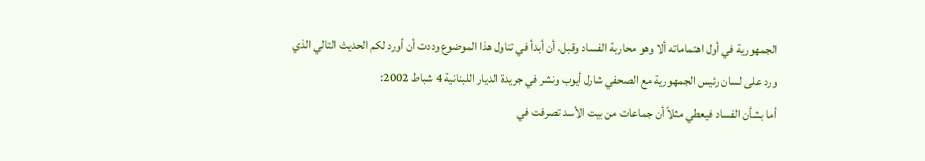الجمهورية في أول اهتماماته ألا وهو محاربة الفساد وقبل. أن أبدأ في تناول هذا الموضوع وددت أن أورد لكم الحديث التالي الذي ورد على لسان رئيس الجمهورية مع الصحفي شارل أيوب ونشر في جريدة الديار اللبنانية 4 شباط 2002:
أما بشأن الفساد فيعطي مثلاً أن جماعات من بيت الأسد تصرفت في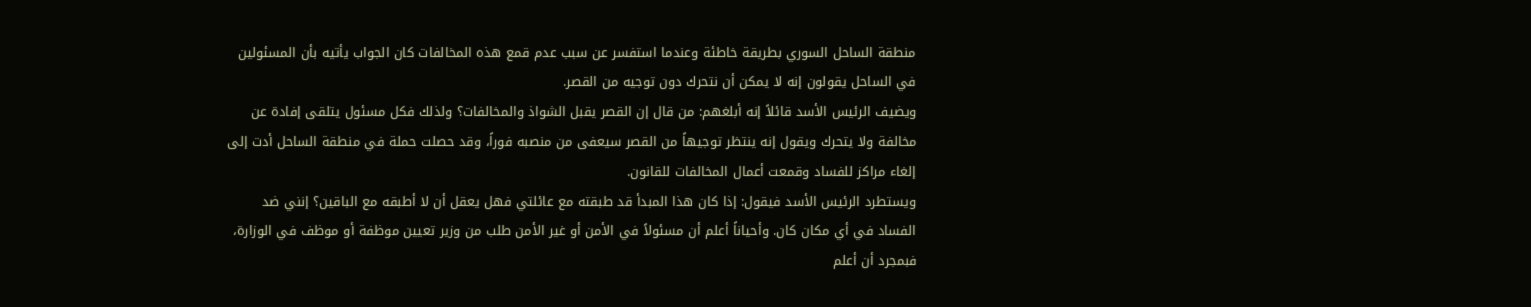منطقة الساحل السوري بطريقة خاطئة وعندما استفسر عن سبب عدم قمع هذه المخالفات كان الجواب يأتيه بأن المسئولين في الساحل يقولون إنه لا يمكن أن نتحرك دون توجيه من القصر.
ويضيف الرئيس الأسد قائلاً إنه أبلغهم: من قال إن القصر يقبل الشواذ والمخالفات؟ ولذلك فكل مسئول يتلقى إفادة عن مخالفة ولا يتحرك ويقول إنه ينتظر توجيهاً من القصر سيعفى من منصبه فوراً، وقد حصلت حملة في منطقة الساحل أدت إلى إلغاء مراكز للفساد وقمعت أعمال المخالفات للقانون.
ويستطرد الرئيس الأسد فيقول: إذا كان هذا المبدأ قد طبقته مع عائلتي فهل يعقل أن لا أطبقه مع الباقين؟ إنني ضد الفساد في أي مكان كان. وأحياناً أعلم أن مسئولاً في الأمن أو غير الأمن طلب من وزير تعيين موظفة أو موظف في الوزارة، فبمجرد أن أعلم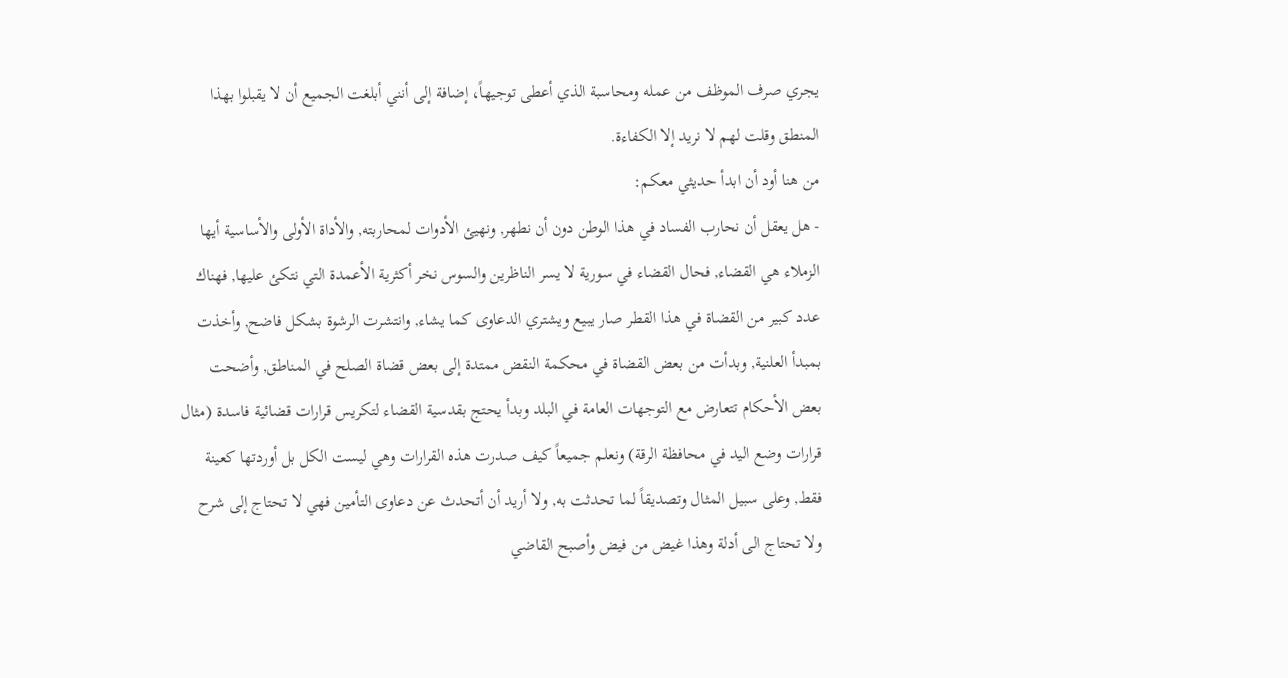يجري صرف الموظف من عمله ومحاسبة الذي أعطى توجيهاً، إضافة إلى أنني أبلغت الجميع أن لا يقبلوا بهذا المنطق وقلت لهم لا نريد إلا الكفاءة.
من هنا أود أن ابدأ حديثي معكم:
- هل يعقل أن نحارب الفساد في هذا الوطن دون أن نطهر, ونهيئ الأدوات لمحاربته, والأداة الأولى والأساسية أيها الزملاء هي القضاء, فحال القضاء في سورية لا يسر الناظرين والسوس نخر أكثرية الأعمدة التي نتكئ عليها, فهناك عدد كبير من القضاة في هذا القطر صار يبيع ويشتري الدعاوى كما يشاء, وانتشرت الرشوة بشكل فاضح, وأخذت بمبدأ العلنية, وبدأت من بعض القضاة في محكمة النقض ممتدة إلى بعض قضاة الصلح في المناطق, وأضحت بعض الأحكام تتعارض مع التوجهات العامة في البلد وبدأ يحتج بقدسية القضاء لتكريس قرارات قضائية فاسدة (مثال قرارات وضع اليد في محافظة الرقة) ونعلم جميعاً كيف صدرت هذه القرارات وهي ليست الكل بل أوردتها كعينة فقط, وعلى سبيل المثال وتصديقاً لما تحدثت به, ولا أريد أن أتحدث عن دعاوى التأمين فهي لا تحتاج إلى شرح ولا تحتاج الى أدلة وهذا غيض من فيض وأصبح القاضي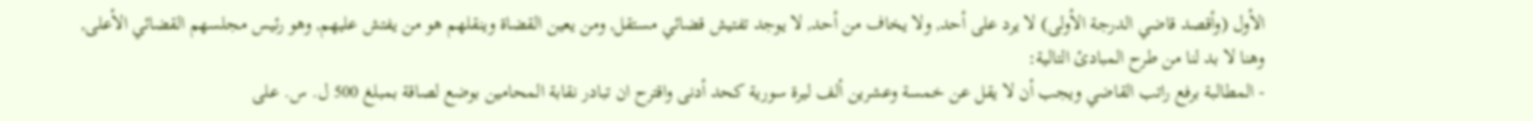الأول (وأقصد قاضي الدرجة الأولى) لا يرد على أحد, ولا يخاف من أحد, لا يوجد تفتيش قضائي مستقل, ومن يعين القضاة وينقلهم هو من يفتش عليهم, وهو رئيس مجلسهم القضائي الأعلى, وهنا لا بد لنا من طرح المبادئ التالية:
- المطالبة برفع راتب القاضي ويجب أن لا يقل عن خمسة وعشرين ألف ليرة سورية كحد أدنى واقترح ان تبادر نقابة المحامين بوضع لصاقة بمبلغ 500 ل. س. على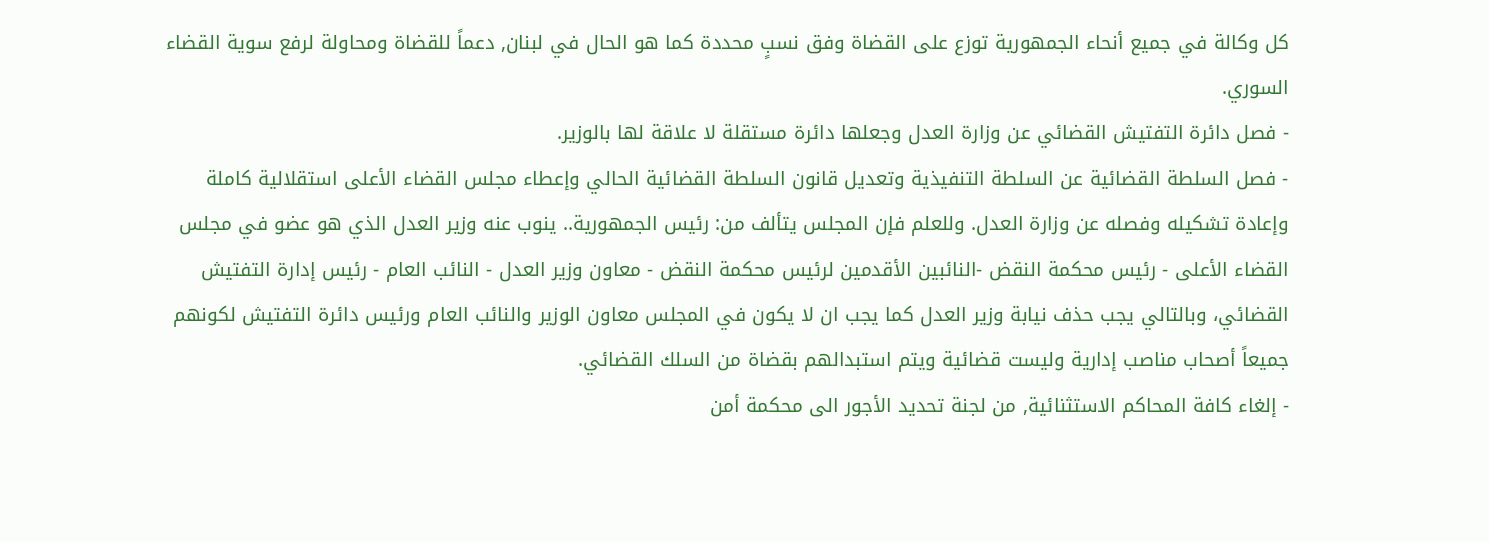كل وكالة في جميع أنحاء الجمهورية توزع على القضاة وفق نسبٍ محددة كما هو الحال في لبنان, دعماً للقضاة ومحاولة لرفع سوية القضاء السوري.
- فصل دائرة التفتيش القضائي عن وزارة العدل وجعلها دائرة مستقلة لا علاقة لها بالوزير.
- فصل السلطة القضائية عن السلطة التنفيذية وتعديل قانون السلطة القضائية الحالي وإعطاء مجلس القضاء الأعلى استقلالية كاملة وإعادة تشكيله وفصله عن وزارة العدل. وللعلم فإن المجلس يتألف من: رئيس الجمهورية.. ينوب عنه وزير العدل الذي هو عضو في مجلس القضاء الأعلى - رئيس محكمة النقض -النائبين الأقدمين لرئيس محكمة النقض - معاون وزير العدل - النائب العام - رئيس إدارة التفتيش القضائي، وبالتالي يجب حذف نيابة وزير العدل كما يجب ان لا يكون في المجلس معاون الوزير والنائب العام ورئيس دائرة التفتيش لكونهم جميعاً أصحاب مناصب إدارية وليست قضائية ويتم استبدالهم بقضاة من السلك القضائي.
- إلغاء كافة المحاكم الاستثنائية, من لجنة تحديد الأجور الى محكمة أمن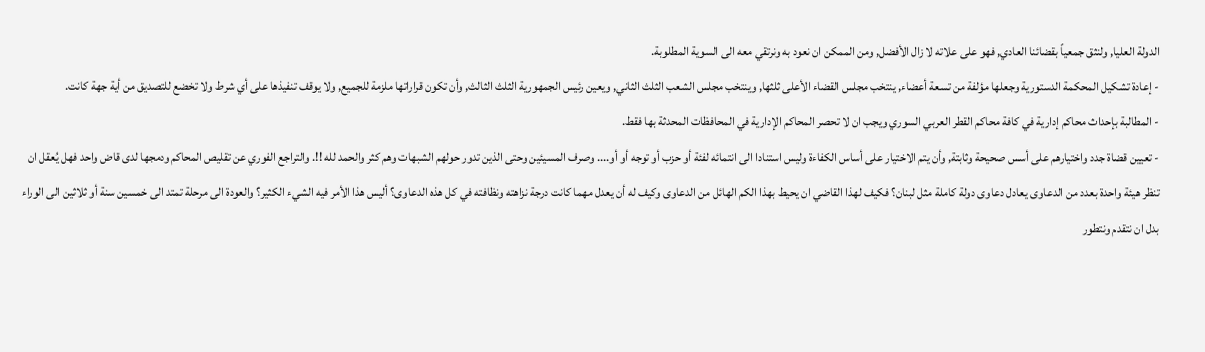الدولة العليا, ولنثق جمعياً بقضائنا العادي, فهو على علاته لا زال الأفضل, ومن الممكن ان نعود به ونرتقي معه الى السوية المطلوبة.
- إعادة تشكيل المحكمة الدستورية وجعلها مؤلفة من تسعة أعضاء, ينتخب مجلس القضاء الأعلى ثلثها, وينتخب مجلس الشعب الثلث الثاني, ويعين رئيس الجمهورية الثلث الثالث, وأن تكون قراراتها ملزمة للجميع, ولا يوقف تنفيذها على أي شرط ولا تخضع للتصديق من أية جهة كانت.
- المطالبة بإحداث محاكم إدارية في كافة محاكم القطر العربي السوري ويجب ان لا تحصر المحاكم الإدارية في المحافظات المحدثة بها فقط.
- تعيين قضاة جدد واختيارهم على أسس صحيحة وثابتة, وأن يتم الاختيار على أساس الكفاءة وليس استنادا الى انتمائه لفئة أو حزب أو توجه أو أو.... وصرف المسيئين وحتى الذين تدور حولهم الشبهات وهم كثر والحمد لله !!. والتراجع الفوري عن تقليص المحاكم ودمجها لدى قاض واحد فهل يُعقل ان تنظر هيئة واحدة بعدد من الدعاوى يعادل دعاوى دولة كاملة مثل لبنان؟ فكيف لهذا القاضي ان يحيط بهذا الكم الهائل من الدعاوى وكيف له أن يعدل مهما كانت درجة نزاهته ونظافته في كل هذه الدعاوى؟ أليس هذا الأمر فيه الشيء الكثير؟ والعودة الى مرحلة تمتد الى خمسين سنة أو ثلاثين الى الوراء بدل ان نتقدم ونتطور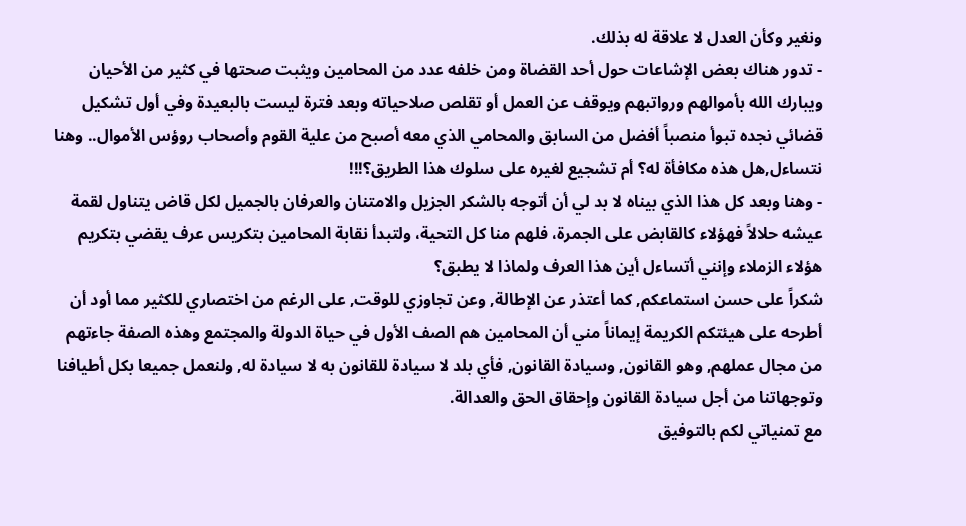ونغير وكأن العدل لا علاقة له بذلك.
- تدور هناك بعض الإشاعات حول أحد القضاة ومن خلفه عدد من المحامين ويثبت صحتها في كثير من الأحيان ويبارك الله بأموالهم ورواتبهم ويوقف عن العمل أو تقلص صلاحياته وبعد فترة ليست بالبعيدة وفي أول تشكيل قضائي نجده تبوأ منصباً أفضل من السابق والمحامي الذي معه أصبح من علية القوم وأصحاب روؤس الأموال.. وهنا نتساءل,هل هذه مكافأة له؟ أم تشجيع لغيره على سلوك هذا الطريق؟!!!
- وهنا وبعد كل هذا الذي بيناه لا بد لي أن أتوجه بالشكر الجزيل والامتنان والعرفان بالجميل لكل قاض يتناول لقمة عيشه حلالاً فهؤلاء كالقابض على الجمرة، فلهم منا كل التحية، ولتبدأ نقابة المحامين بتكريس عرف يقضي بتكريم هؤلاء الزملاء وإنني أتساءل أين هذا العرف ولماذا لا يطبق؟
شكراً على حسن استماعكم, كما أعتذر عن الإطالة, وعن تجاوزي للوقت, على الرغم من اختصاري للكثير مما أود أن أطرحه على هيئتكم الكريمة إيماناً مني أن المحامين هم الصف الأول في حياة الدولة والمجتمع وهذه الصفة جاءتهم من مجال عملهم, وهو القانون, وسيادة القانون, فأي بلد لا سيادة للقانون به لا سيادة له, ولنعمل جميعا بكل أطيافنا وتوجهاتنا من أجل سيادة القانون وإحقاق الحق والعدالة.
مع تمنياتي لكم بالتوفيق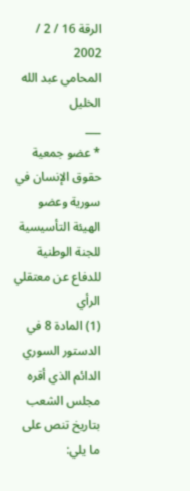الرقة 16 / 2 / 2002
المحامي عبد الله الخليل
___
* عضو جمعية حقوق الإنسان في سورية وعضو الهيئة التأسيسية للجنة الوطنية للدفاع عن معتقلي الرأي
(1) المادة 8 في الدستور السوري الدائم الذي أقره مجلس الشعب بتاريخ تنص على ما يلي: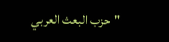"حزب البعث العربي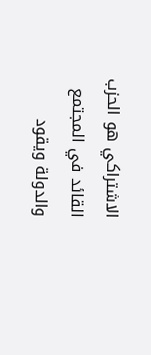الاشتراكي هو الحزب القائد في المجتمع والدولة ويقود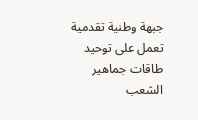جبهة وطنية تقدمية تعمل على توحيد طاقات جماهير الشعب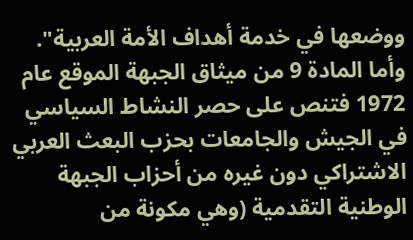ووضعها في خدمة أهداف الأمة العربية". وأما المادة 9 من ميثاق الجبهة الموقع عام 1972 فتنص على حصر النشاط السياسي في الجيش والجامعات بحزب البعث العربي الاشتراكي دون غيره من أحزاب الجبهة الوطنية التقدمية (وهي مكونة من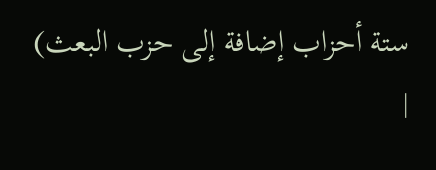ستة أحزاب إضافة إلى حزب البعث)
|